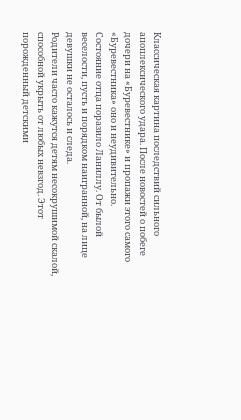Классическая картина последствий сильного апоплексического удара. После новостей о побеге дочери на «Буревестнике» и пропажи этого самого «Буревестника» оно и неудивительно.
Состояние отца поразило Ланиллу. От былой веселости, пусть и порядком наигранной, на лице девушки не осталось и следа.
Родители часто кажутся детям несокрушимой скалой, способной укрыть от любых невзгод. Этот порожденный детскими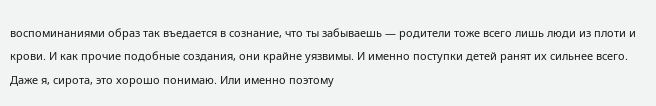воспоминаниями образ так въедается в сознание, что ты забываешь — родители тоже всего лишь люди из плоти и крови. И как прочие подобные создания, они крайне уязвимы. И именно поступки детей ранят их сильнее всего.
Даже я, сирота, это хорошо понимаю. Или именно поэтому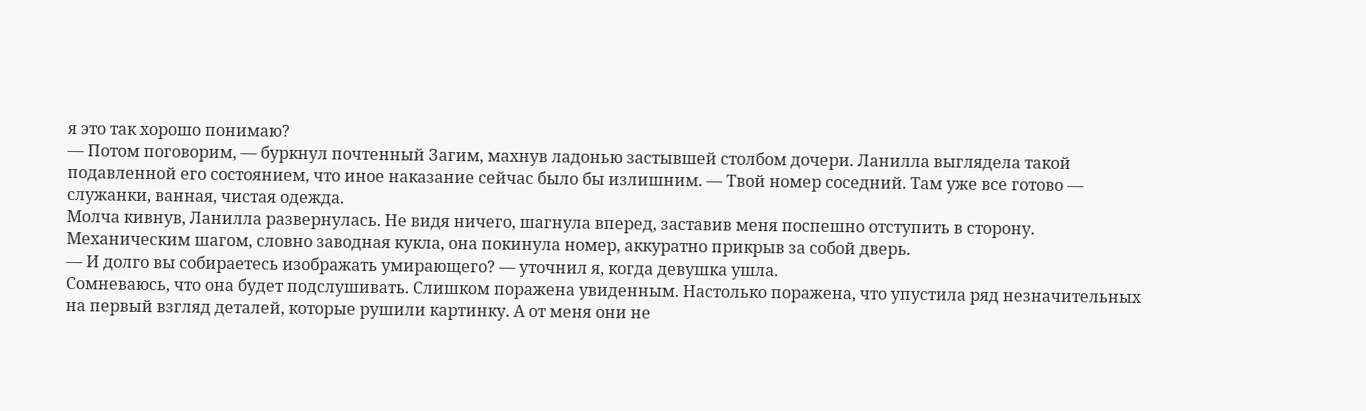я это так хорошо понимаю?
— Потом поговорим, — буркнул почтенный Загим, махнув ладонью застывшей столбом дочери. Ланилла выглядела такой подавленной его состоянием, что иное наказание сейчас было бы излишним. — Твой номер соседний. Там уже все готово — служанки, ванная, чистая одежда.
Молча кивнув, Ланилла развернулась. Не видя ничего, шагнула вперед, заставив меня поспешно отступить в сторону. Механическим шагом, словно заводная кукла, она покинула номер, аккуратно прикрыв за собой дверь.
— И долго вы собираетесь изображать умирающего? — уточнил я, когда девушка ушла.
Сомневаюсь, что она будет подслушивать. Слишком поражена увиденным. Настолько поражена, что упустила ряд незначительных на первый взгляд деталей, которые рушили картинку. А от меня они не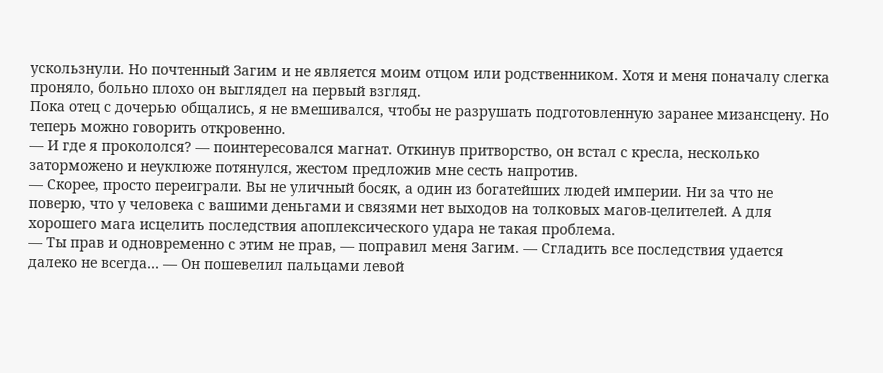ускользнули. Но почтенный Загим и не является моим отцом или родственником. Хотя и меня поначалу слегка проняло, больно плохо он выглядел на первый взгляд.
Пока отец с дочерью общались, я не вмешивался, чтобы не разрушать подготовленную заранее мизансцену. Но теперь можно говорить откровенно.
— И где я прокололся? — поинтересовался магнат. Откинув притворство, он встал с кресла, несколько заторможено и неуклюже потянулся, жестом предложив мне сесть напротив.
— Скорее, просто переиграли. Вы не уличный босяк, а один из богатейших людей империи. Ни за что не поверю, что у человека с вашими деньгами и связями нет выходов на толковых магов-целителей. А для хорошего мага исцелить последствия апоплексического удара не такая проблема.
— Ты прав и одновременно с этим не прав, — поправил меня Загим. — Сгладить все последствия удается далеко не всегда… — Он пошевелил пальцами левой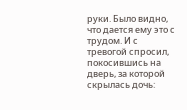руки. Было видно, что дается ему это с трудом. И с тревогой спросил, покосившись на дверь, за которой скрылась дочь: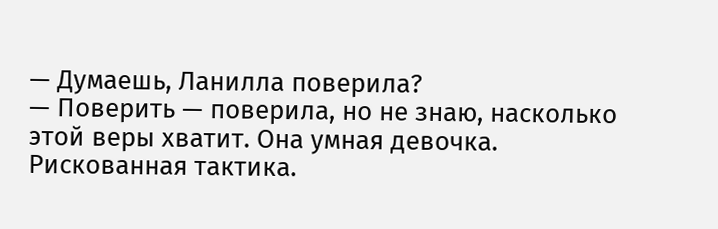— Думаешь, Ланилла поверила?
— Поверить — поверила, но не знаю, насколько этой веры хватит. Она умная девочка.
Рискованная тактика.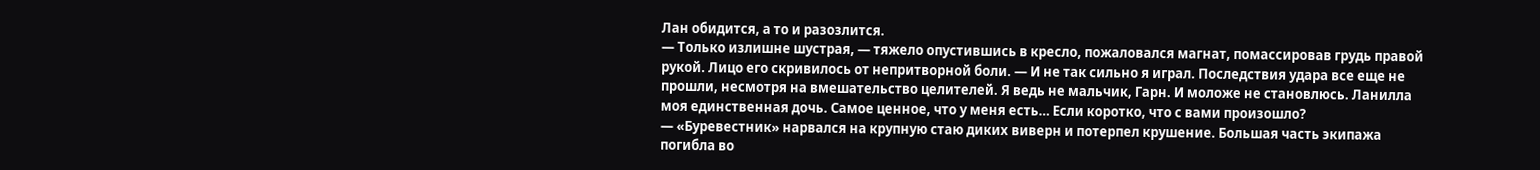Лан обидится, а то и разозлится.
— Только излишне шустрая, — тяжело опустившись в кресло, пожаловался магнат, помассировав грудь правой рукой. Лицо его скривилось от непритворной боли. — И не так сильно я играл. Последствия удара все еще не прошли, несмотря на вмешательство целителей. Я ведь не мальчик, Гарн. И моложе не становлюсь. Ланилла моя единственная дочь. Самое ценное, что у меня есть… Если коротко, что с вами произошло?
— «Буревестник» нарвался на крупную стаю диких виверн и потерпел крушение. Большая часть экипажа погибла во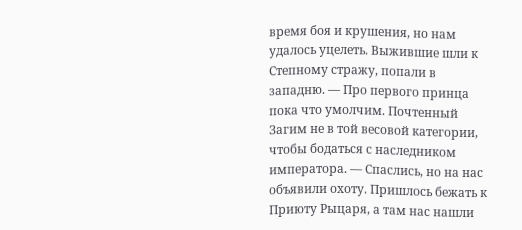время боя и крушения, но нам удалось уцелеть. Выжившие шли к Степному стражу, попали в западню. — Про первого принца пока что умолчим. Почтенный Загим не в той весовой категории, чтобы бодаться с наследником императора. — Спаслись, но на нас объявили охоту. Пришлось бежать к Приюту Рыцаря, а там нас нашли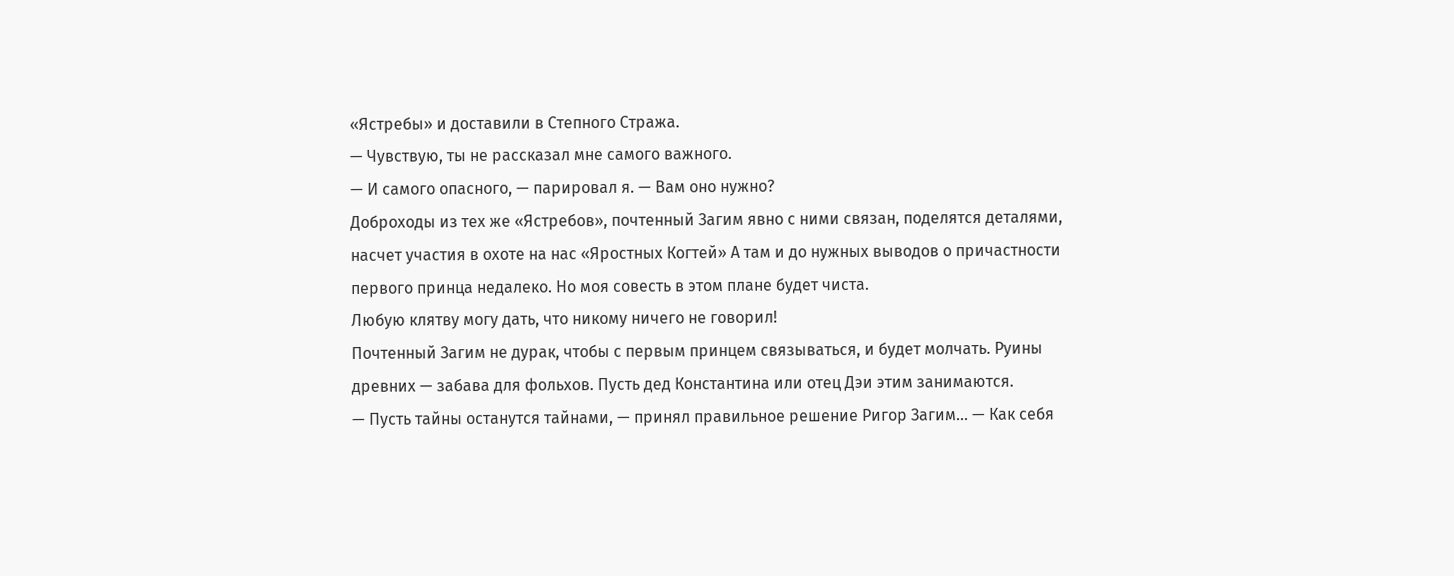«Ястребы» и доставили в Степного Стража.
— Чувствую, ты не рассказал мне самого важного.
— И самого опасного, — парировал я. — Вам оно нужно?
Доброходы из тех же «Ястребов», почтенный Загим явно с ними связан, поделятся деталями, насчет участия в охоте на нас «Яростных Когтей» А там и до нужных выводов о причастности первого принца недалеко. Но моя совесть в этом плане будет чиста.
Любую клятву могу дать, что никому ничего не говорил!
Почтенный Загим не дурак, чтобы с первым принцем связываться, и будет молчать. Руины древних — забава для фольхов. Пусть дед Константина или отец Дэи этим занимаются.
— Пусть тайны останутся тайнами, — принял правильное решение Ригор Загим… — Как себя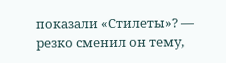показали «Стилеты»? — резко сменил он тему,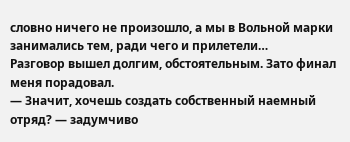словно ничего не произошло, а мы в Вольной марки занимались тем, ради чего и прилетели…
Разговор вышел долгим, обстоятельным. Зато финал меня порадовал.
— Значит, хочешь создать собственный наемный отряд? — задумчиво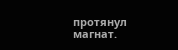протянул магнат.